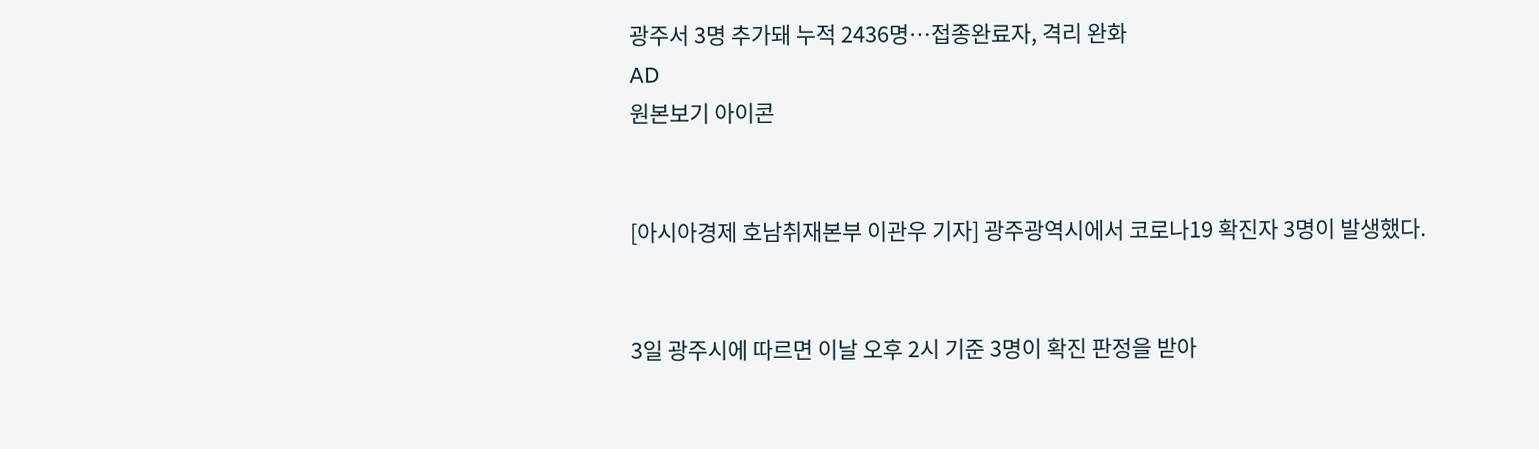광주서 3명 추가돼 누적 2436명…접종완료자, 격리 완화
AD
원본보기 아이콘


[아시아경제 호남취재본부 이관우 기자] 광주광역시에서 코로나19 확진자 3명이 발생했다.


3일 광주시에 따르면 이날 오후 2시 기준 3명이 확진 판정을 받아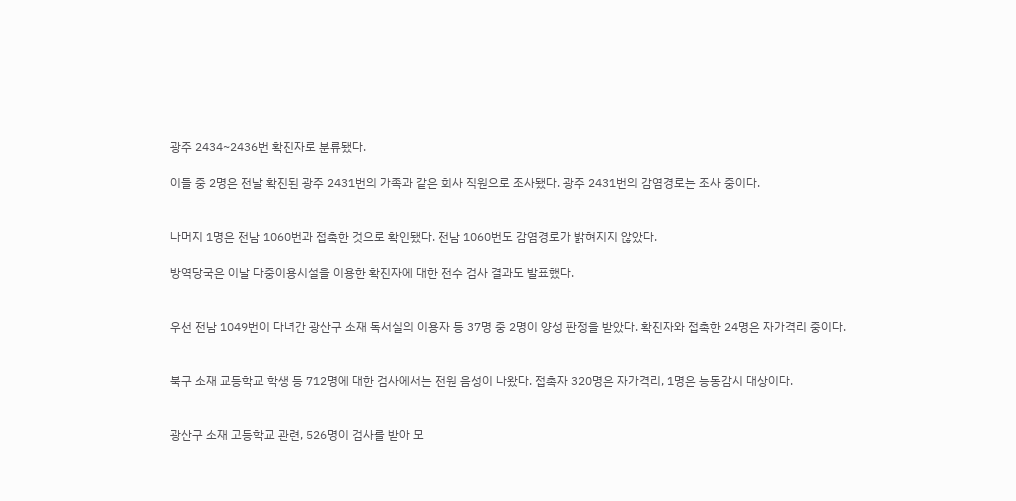광주 2434~2436번 확진자로 분류됐다.

이들 중 2명은 전날 확진된 광주 2431번의 가족과 같은 회사 직원으로 조사됐다. 광주 2431번의 감염경로는 조사 중이다.


나머지 1명은 전남 1060번과 접촉한 것으로 확인됐다. 전남 1060번도 감염경로가 밝혀지지 않았다.

방역당국은 이날 다중이용시설을 이용한 확진자에 대한 전수 검사 결과도 발표했다.


우선 전남 1049번이 다녀간 광산구 소재 독서실의 이용자 등 37명 중 2명이 양성 판정을 받았다. 확진자와 접촉한 24명은 자가격리 중이다.


북구 소재 교등학교 학생 등 712명에 대한 검사에서는 전원 음성이 나왔다. 접촉자 320명은 자가격리, 1명은 능동감시 대상이다.


광산구 소재 고등학교 관련, 526명이 검사를 받아 모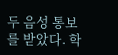두 음성 통보를 받았다. 학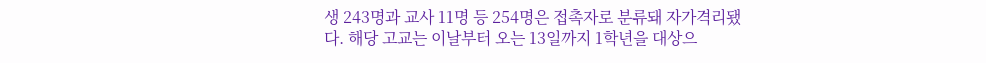생 243명과 교사 11명 등 254명은 접촉자로 분류돼 자가격리됐다. 해당 고교는 이날부터 오는 13일까지 1학년을 대상으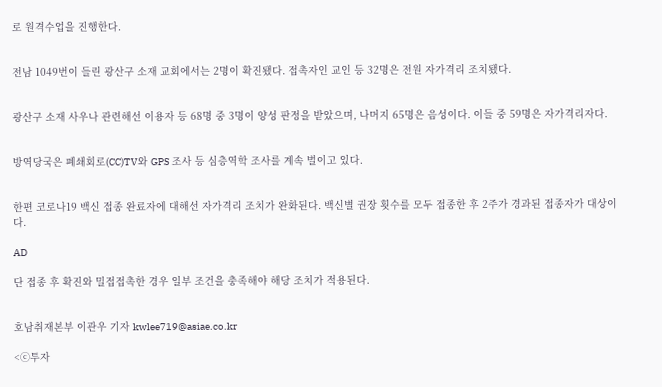로 원격수업을 진행한다.


전남 1049번이 들린 광산구 소재 교회에서는 2명이 확진됐다. 접촉자인 교인 등 32명은 전원 자가격리 조치됐다.


광산구 소재 사우나 관련해선 이용자 등 68명 중 3명이 양성 판정을 받았으며, 나머지 65명은 음성이다. 이들 중 59명은 자가격리자다.


방역당국은 폐쇄회로(CC)TV와 GPS 조사 등 심층역학 조사를 계속 벌이고 있다.


한편 코로나19 백신 접종 완료자에 대해선 자가격리 조치가 완화된다. 백신별 권장 횟수를 모두 접종한 후 2주가 경과된 접종자가 대상이다.

AD

단 접종 후 확진와 밀접접촉한 경우 일부 조건을 충족해야 해당 조치가 적용된다.


호남취재본부 이관우 기자 kwlee719@asiae.co.kr

<ⓒ투자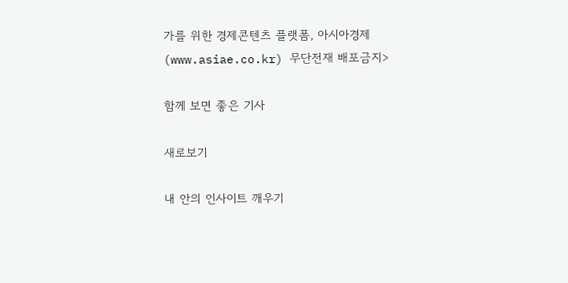가를 위한 경제콘텐츠 플랫폼, 아시아경제(www.asiae.co.kr) 무단전재 배포금지>

함께 보면 좋은 기사

새로보기

내 안의 인사이트 깨우기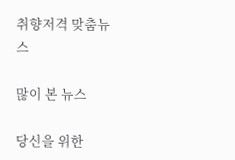취향저격 맞춤뉴스

많이 본 뉴스

당신을 위한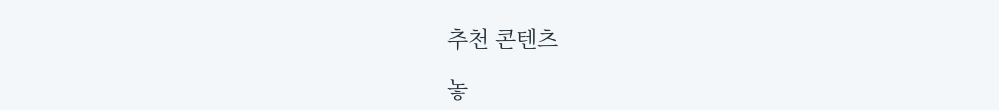추천 콘텐츠

놓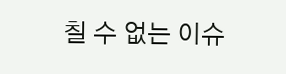칠 수 없는 이슈